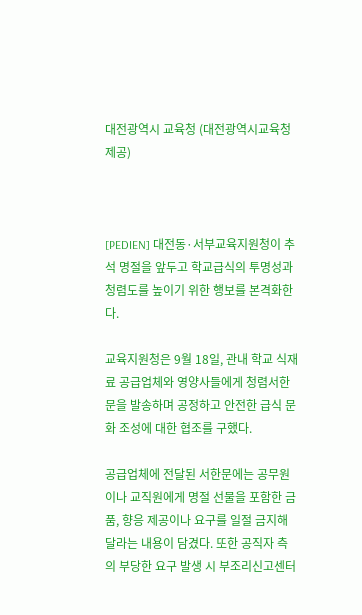대전광역시 교육청 (대전광역시교육청 제공)



[PEDIEN] 대전동·서부교육지원청이 추석 명절을 앞두고 학교급식의 투명성과 청렴도를 높이기 위한 행보를 본격화한다.

교육지원청은 9월 18일, 관내 학교 식재료 공급업체와 영양사들에게 청렴서한문을 발송하며 공정하고 안전한 급식 문화 조성에 대한 협조를 구했다.

공급업체에 전달된 서한문에는 공무원이나 교직원에게 명절 선물을 포함한 금품, 향응 제공이나 요구를 일절 금지해 달라는 내용이 담겼다. 또한 공직자 측의 부당한 요구 발생 시 부조리신고센터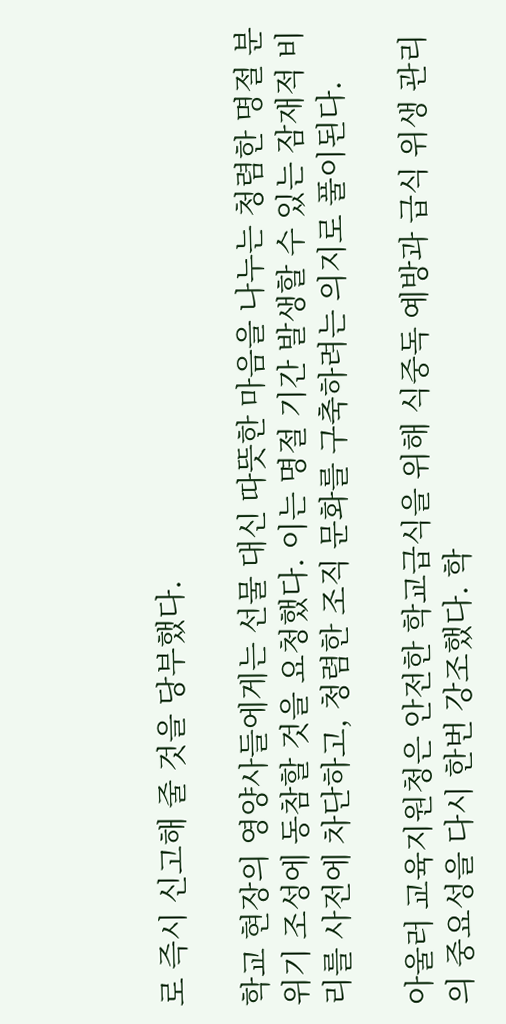로 즉시 신고해 줄 것을 당부했다.

학교 현장의 영양사들에게는 선물 대신 따뜻한 마음을 나누는 청렴한 명절 분위기 조성에 동참할 것을 요청했다. 이는 명절 기간 발생할 수 있는 잠재적 비리를 사전에 차단하고, 청렴한 조직 문화를 구축하려는 의지로 풀이된다.

아울러 교육지원청은 안전한 학교급식을 위해 식중독 예방과 급식 위생 관리의 중요성을 다시 한번 강조했다. 학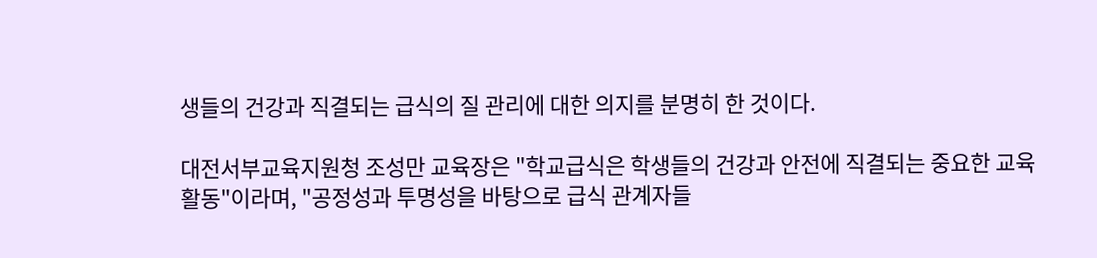생들의 건강과 직결되는 급식의 질 관리에 대한 의지를 분명히 한 것이다.

대전서부교육지원청 조성만 교육장은 "학교급식은 학생들의 건강과 안전에 직결되는 중요한 교육활동"이라며, "공정성과 투명성을 바탕으로 급식 관계자들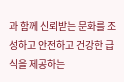과 함께 신뢰받는 문화를 조성하고 안전하고 건강한 급식을 제공하는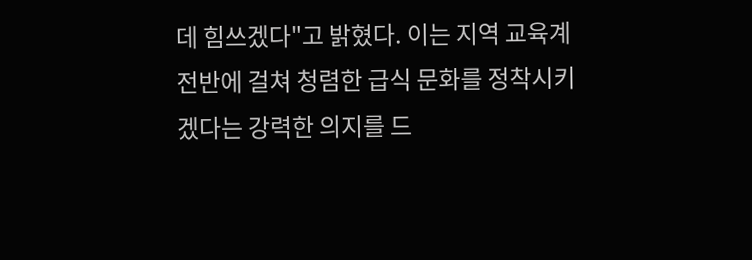데 힘쓰겠다"고 밝혔다. 이는 지역 교육계 전반에 걸쳐 청렴한 급식 문화를 정착시키겠다는 강력한 의지를 드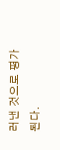러낸 것으로 평가된다.